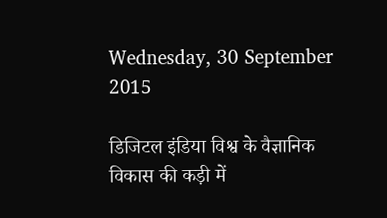Wednesday, 30 September 2015

डिजिटल इंडिया विश्व के वैज्ञानिक विकास की कड़ी में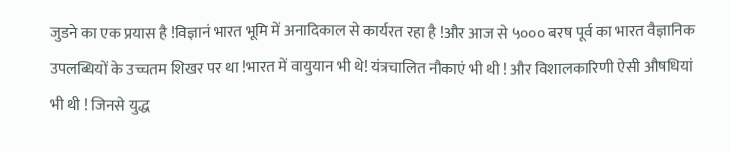जुडने का एक प्रयास है !विज्ञानं भारत भूमि में अनादिकाल से कार्यरत रहा है !और आज से ५००० बरष पूर्व का भारत वैज्ञानिक उपलब्धियों के उच्चतम शिखर पर था !भारत में वायुयान भी थे! यंत्रचालित नौकाएं भी थी ! और विशालकारिणी ऐसी औषधियां भी थी ! जिनसे युद्ध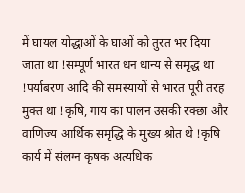में घायल योद्धाओं के घाओं को तुरत भर दिया जाता था !सम्पूर्ण भारत धन धान्य से समृद्ध था !पर्याबरण आदि की समस्यायों से भारत पूरी तरह मुक्त था !कृषि, गाय का पालन उसकी रक्छा और वाणिज्य आर्थिक समृद्धि के मुख्य श्रोत थे !कृषि कार्य में संलग्न कृषक अत्यधिक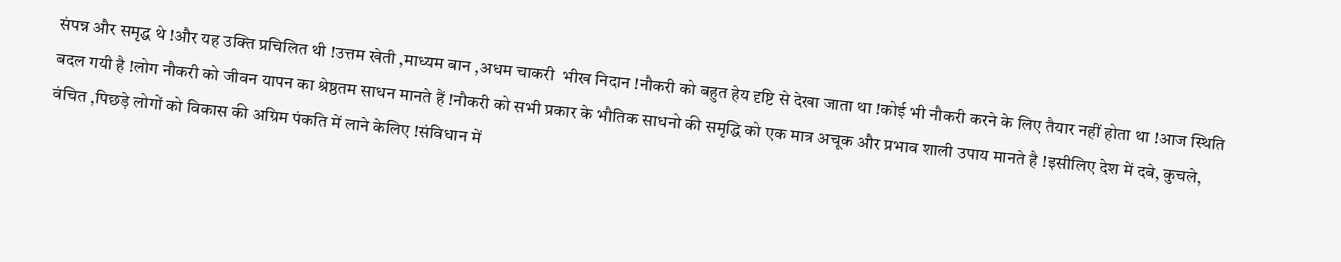संपन्न और समृद्ध थे !और यह उक्ति प्रचिलित थी !उत्तम खेती ,माध्यम बान ,अधम चाकरी  भीख निदान !नौकरी को बहुत हेय दृष्टि से देखा जाता था !कोई भी नौकरी करने के लिए तैयार नहीं होता था !आज स्थिति बदल गयी है !लोग नौकरी को जीवन यापन का श्रेष्ठतम साधन मानते हैं !नौकरी को सभी प्रकार के भौतिक साधनो की समृद्धि को एक मात्र अचूक और प्रभाव शाली उपाय मानते है !इसीलिए देश में दबे, कुचले, वंचित ,पिछड़े लोगों को विकास की अग्रिम पंकति में लाने केलिए !संविधान में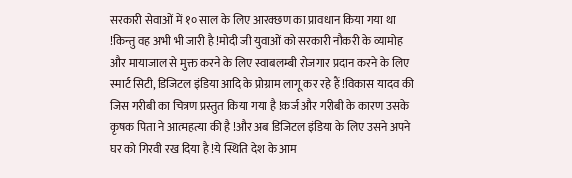सरकारी सेवाओं में १० साल के लिए आरक्छण का प्रावधान किया गया था !किन्तु वह अभी भी जारी है !मोदी जी युवाओं को सरकारी नौकरी के व्यामोह और मायाजाल से मुक्त करने के लिए स्वाबलम्बी रोजगार प्रदान करने के लिए स्मार्ट सिटी, डिजिटल इंडिया आदि के प्रोग्राम लागू कर रहे हैं !विकास यादव की जिस गरीबी का चित्रण प्रस्तुत किया गया है !कर्ज और गरीबी के कारण उसके कृषक पिता ने आत्महत्या की है !और अब डिजिटल इंडिया के लिए उसने अपने घर को गिरवी रख दिया है !ये स्थिति देश के आम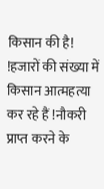किसान की है! !हजारों की संख्या में किसान आत्महत्या कर रहे हैं !नौकरी प्राप्त करने के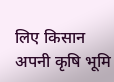लिए किसान अपनी कृषि भूमि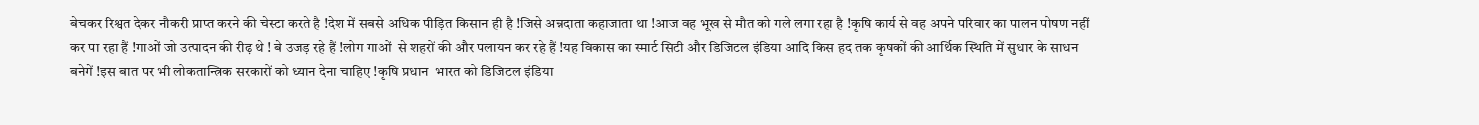बेचकर रिश्वत देकर नौकरी प्राप्त करने की चेस्टा करते है !देश में सबसे अधिक पीड़ित किसान ही है !जिसे अन्नदाता कहाजाता था !आज वह भूख से मौत को गले लगा रहा है !कृषि कार्य से वह अपने परिवार का पालन पोषण नहीं कर पा रहा हैं !गाओं जो उत्पादन की रीढ़ थे ! बे उजड़ रहे हैं !लोग गाओं  से शहरों की और पलायन कर रहे हैं !यह विकास का स्मार्ट सिटी और डिजिटल इंडिया आदि किस हद तक कृषकों की आर्थिक स्थिति में सुधार के साधन बनेगें !इस बात पर भी लोकतान्त्रिक सरकारों को ध्यान देना चाहिए !कृषि प्रधान  भारत को डिजिटल इंडिया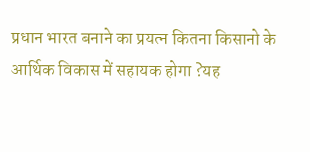प्रधान भारत बनाने का प्रयत्न कितना किसानो के आर्थिक विकास में सहायक होगा ?यह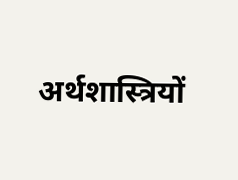अर्थशास्त्रियों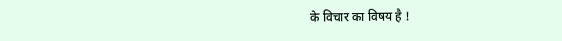के विचार का विषय है !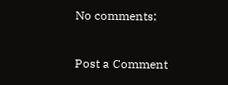No comments:

Post a Comment